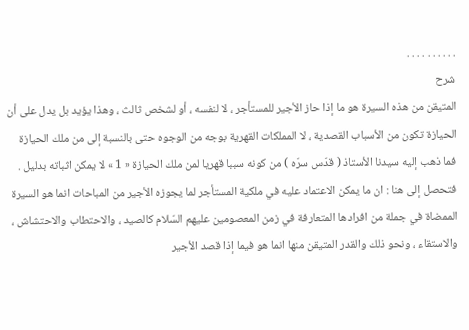. . . . . . . . . .
شرح
المتيقن من هذه السيرة هو ما إذا حاز الأجير للمستأجر ، لا لنفسه ، أو لشخص ثالث ، وهذا يؤيد بل يدل على أن الحيازة تكون من الأسباب القصدية ، لا المملكات القهرية بوجه من الوجوه حتى بالنسبة إلى من ملك الحيازة فما ذهب إليه سيدنا الأستاذ ( قدّس سرّه ) من كونه سببا قهريا لمن ملك الحيازة « 1 » لا يمكن اثباته بدليل .
فتحصل إلى هنا : ان ما يمكن الاعتماد عليه في ملكية المستأجر لما يجوزه الأجير من المباحات انما هو السيرة الممضاة في جملة من افرادها المتعارفة في زمن المعصومين عليهم السّلام كالصيد ، والاحتطاب والاحتشاش ، والاستقاء ، ونحو ذلك والقدر المتيقن منها انما هو فيما إذا قصد الأجير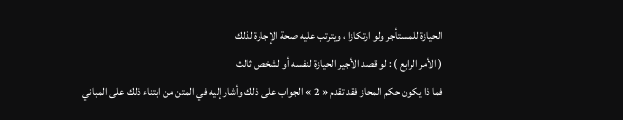الحيازة للمستأجر ولو ارتكازا ، ويترتب عليه صحة الإجارة لذلك
( الأمر الرابع ) : لو قصد الأجير الحيازة لنفسه أو لشخص ثالث
فما ذا يكون حكم المحاز فقد تقدم « 2 » الجواب على ذلك وأشار إليه في المتن من ابتناء ذلك على المباني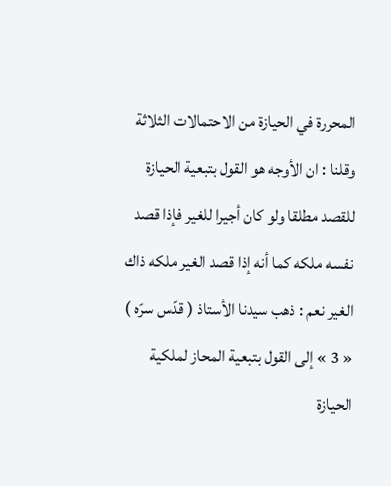المحررة في الحيازة من الاحتمالات الثلاثة وقلنا : ان الأوجه هو القول بتبعية الحيازة للقصد مطلقا ولو كان أجيرا للغير فإذا قصد نفسه ملكه كما أنه إذا قصد الغير ملكه ذاك الغير نعم : ذهب سيدنا الأستاذ ( قدّس سرّه ) « 3 » إلى القول بتبعية المحاز لملكية الحيازة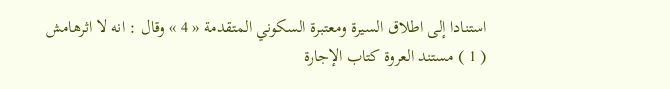استنادا إلى اطلاق السيرة ومعتبرة السكوني المتقدمة « 4 » وقال : انه لا اثرهامش
( 1 ) مستند العروة كتاب الإجارة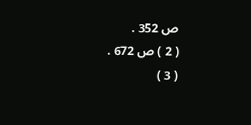ص 352 .
( 2 ) ص 672 .
( 3 )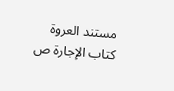مستند العروة كتاب الإجارة ص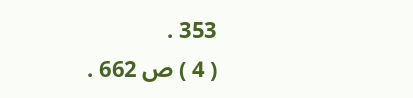353 .
( 4 ) ص 662 .